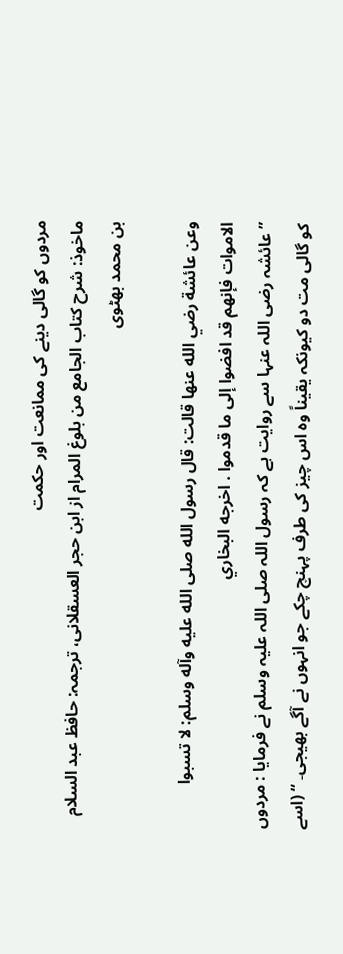مردوں کو گالی دینے کی ممانعت اور حکمت
ماخوذ: شرح کتاب الجامع من بلوغ المرام از ابن حجر العسقلانی، ترجمہ: حافظ عبد السلام بن محمد بھٹوی

وعن عائشة رضي الله عنها قالت: قال رسول الله صلى الله عليه وآله وسلم: لا تسبوا الاموات فإنهم قد افضوا إلى ما قدموا . اخرجه البخاري
” عائشہ رضی اللہ عنہا سے روایت ہے کہ رسول اللہ صلی اللہ علیہ وسلم نے فرمایا : مردوں کو گالی مت دو کیونکہ یقیناً وہ اس چیز کی طرف پہنچ چکے جو انہوں نے آگے بھیجی۔ “ (اسے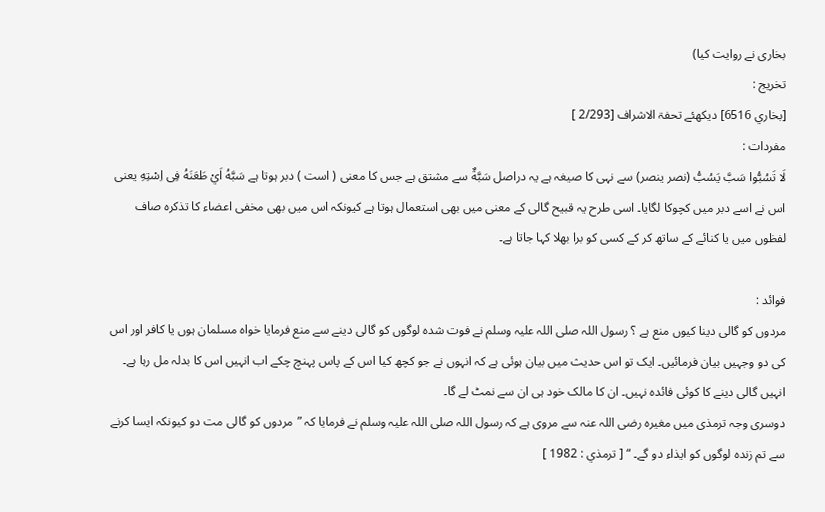بخاری نے روایت کیا)
تخریج :
[بخاري 6516] دیکھئے تحفۃ الاشراف [2/293 ]
مفردات :
لَا تَسُبُّوا سَبَّ يَسُبُّ (نصر ینصر) سے نہی کا صیغہ ہے یہ دراصل سَبَّةٌ سے مشتق ہے جس کا معنی ( است ) دبر ہوتا ہے سَبَّهُ اَيْ طَعَنَهُ فِى اِسْتِهِ یعنی اس نے اسے دبر میں کچوکا لگایا۔ اسی طرح یہ قبیح گالی کے معنی میں بھی استعمال ہوتا ہے کیونکہ اس میں بھی مخفی اعضاء کا تذکرہ صاف لفظوں میں یا کنائے کے ساتھ کر کے کسی کو برا بھلا کہا جاتا ہے۔

فوائد :
مردوں کو گالی دینا کیوں منع ہے ؟ رسول اللہ صلی اللہ علیہ وسلم نے فوت شدہ لوگوں کو گالی دینے سے منع فرمایا خواہ مسلمان ہوں یا کافر اور اس کی دو وجہیں بیان فرمائیں۔ ایک تو اس حدیث میں بیان ہوئی ہے کہ انہوں نے جو کچھ کیا اس کے پاس پہنچ چکے اب انہیں اس کا بدلہ مل رہا ہے۔ انہیں گالی دینے کا کوئی فائدہ نہیں۔ ان کا مالک خود ہی ان سے نمٹ لے گا۔
دوسری وجہ ترمذی میں مغیرہ رضی اللہ عنہ سے مروی ہے کہ رسول اللہ صلی اللہ علیہ وسلم نے فرمایا کہ ”مردوں کو گالی مت دو کیونکہ ایسا کرنے سے تم زندہ لوگوں کو ایذاء دو گے۔ “ [ ترمذي : 1982 ]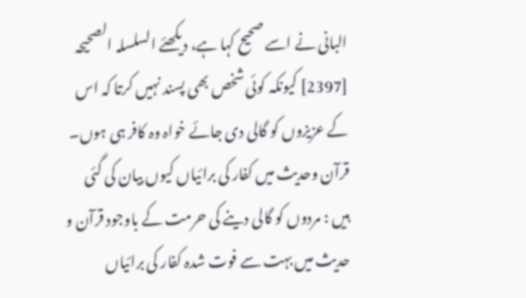البانی نے اسے صحیح کہا ہے، دیکھئے السلسلہ الصحیحہ [2397] کیونکہ کوئی شخص بھی پسند نہیں کرتا کہ اس کے عزیزوں کو گالی دی جائے خواہ وہ کافر ہی ہوں۔
قرآن وحدیث میں کفار کی برائیاں کیوں بیان کی گئی ہیں : مردوں کو گالی دینے کی حرمت کے باوجود قرآن و حدیث میں بہت سے فوت شدہ کفار کی برائیاں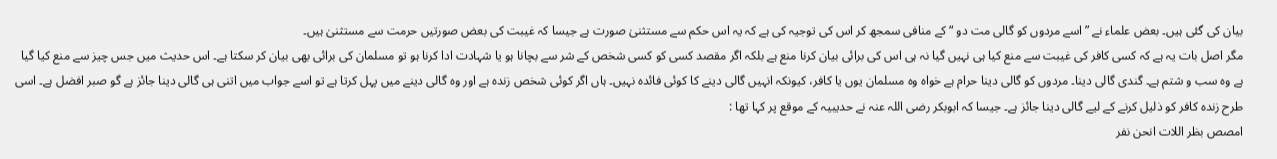بیان کی گئی ہیں۔ بعض علماء نے ”اسے مردوں کو گالی مت دو “ کے منافی سمجھ کر اس کی توجیہ کی ہے کہ یہ اس حکم سے مستثنیٰ صورت ہے جیسا کہ غیبت کی بعض صورتیں حرمت سے مستثنیٰ ہیں۔
مگر اصل بات یہ ہے کہ کسی کافر کی غیبت سے منع کیا ہی نہیں گیا نہ ہی اس کی برائی بیان کرنا منع ہے بلکہ اگر مقصد کسی کو کسی شخص کے شر سے بچانا ہو یا شہادت ادا کرنا ہو تو مسلمان کی برائی بھی بیان کر سکتا ہے۔ اس حدیث میں جس چیز سے منع کیا گیا ہے وہ سب و شتم ہے۔ گندی گالی دینا۔ مردوں کو گالی دینا حرام ہے خواہ وہ مسلمان یوں یا کافر، کیونکہ انہیں گالی دینے کا کوئی فائدہ نہیں۔ ہاں اگر کوئی شخص زندہ ہے اور وہ گالی دینے میں پہل کرتا ہے تو اسے جواب میں اتنی ہی گالی دینا جائز ہے گو صبر افضل ہے۔ اسی طرح زندہ کافر کو ذلیل کرنے کے لیے گالی دینا جائز ہے۔ جیسا کہ ابوبکر رضی اللہ عنہ نے حدیبیہ کے موقع پر کہا تھا :
امصص بظر اللات انحن نفر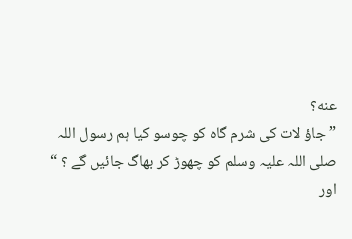عنه؟
” جاؤ لات کی شرم گاہ کو چوسو کیا ہم رسول اللہ صلی اللہ علیہ وسلم کو چھوڑ کر بھاگ جائیں گے ؟ “
اور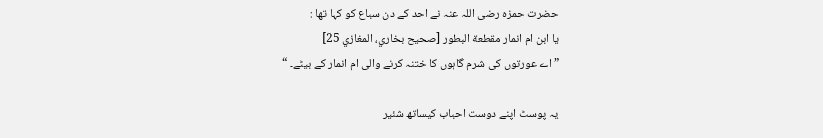حضرت حمزہ رضی اللہ عنہ نے احد کے دن سباع کو کہا تھا :
يا ابن ام انمار مقطعة البطور [صحيح بخاري، المغازي 25]
” اے عورتوں کی شرم گاہوں کا ختنہ کرنے والی ام انمار کے بیٹے۔ “

یہ پوسٹ اپنے دوست احباب کیساتھ شئیر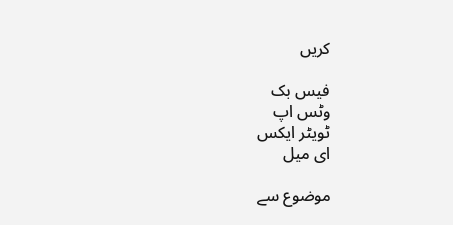کریں

فیس بک
وٹس اپ
ٹویٹر ایکس
ای میل

موضوع سے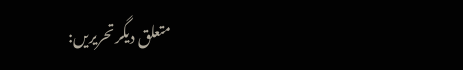متعلق دیگر تحریریں: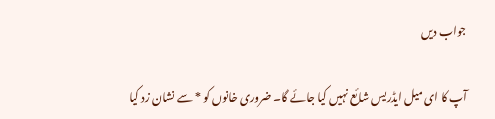جواب دیں

آپ کا ای میل ایڈریس شائع نہیں کیا جائے گا۔ ضروری خانوں کو * سے نشان زد کیا